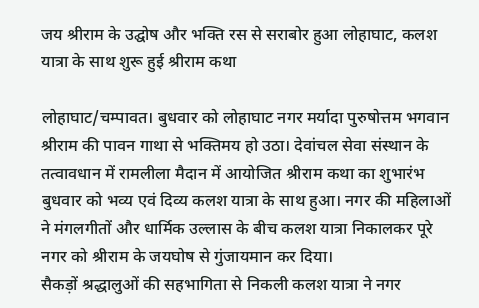जय श्रीराम के उद्घोष और भक्ति रस से सराबोर हुआ लोहाघाट, कलश यात्रा के साथ शुरू हुई श्रीराम कथा

लोहाघाट/चम्पावत। बुधवार को लोहाघाट नगर मर्यादा पुरुषोत्तम भगवान श्रीराम की पावन गाथा से भक्तिमय हो उठा। देवांचल सेवा संस्थान के तत्वावधान में रामलीला मैदान में आयोजित श्रीराम कथा का शुभारंभ बुधवार को भव्य एवं दिव्य कलश यात्रा के साथ हुआ। नगर की महिलाओं ने मंगलगीतों और धार्मिक उल्लास के बीच कलश यात्रा निकालकर पूरे नगर को श्रीराम के जयघोष से गुंजायमान कर दिया।
सैकड़ों श्रद्धालुओं की सहभागिता से निकली कलश यात्रा ने नगर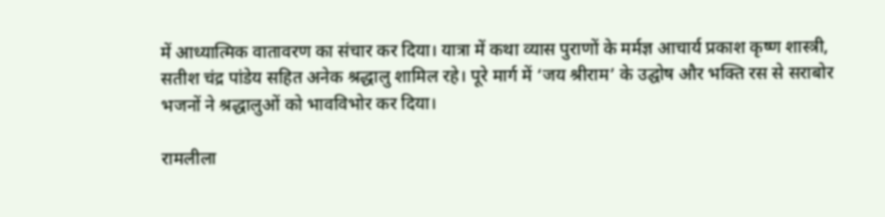में आध्यात्मिक वातावरण का संचार कर दिया। यात्रा में कथा व्यास पुराणों के मर्मज्ञ आचार्य प्रकाश कृष्ण शास्त्री, सतीश चंद्र पांडेय सहित अनेक श्रद्धालु शामिल रहे। पूरे मार्ग में ‘जय श्रीराम’ के उद्घोष और भक्ति रस से सराबोर भजनों ने श्रद्धालुओं को भावविभोर कर दिया।

रामलीला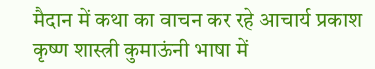मैदान में कथा का वाचन कर रहे आचार्य प्रकाश कृष्ण शास्त्री कुमाऊंनी भाषा में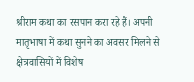श्रीराम कथा का रसपान करा रहे हैं। अपनी मातृभाषा में कथा सुनने का अवसर मिलने से क्षेत्रवासियों में विशेष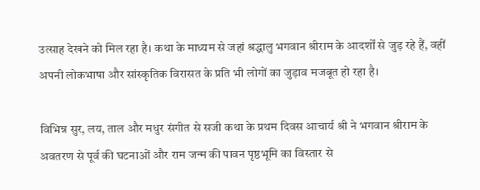उत्साह देखने को मिल रहा है। कथा के माध्यम से जहां श्रद्धालु भगवान श्रीराम के आदर्शों से जुड़ रहे हैं, वहीं अपनी लोकभाषा और सांस्कृतिक विरासत के प्रति भी लोगों का जुड़ाव मजबूत हो रहा है।

विभिन्न सुर, लय, ताल और मधुर संगीत से सजी कथा के प्रथम दिवस आचार्य श्री ने भगवान श्रीराम के अवतरण से पूर्व की घटनाओं और राम जन्म की पावन पृष्ठभूमि का विस्तार से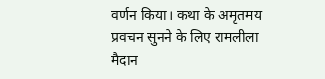वर्णन किया। कथा के अमृतमय प्रवचन सुनने के लिए रामलीला मैदान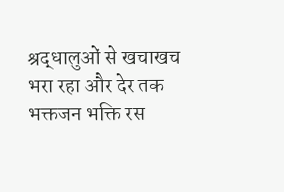श्रद्धालुओं से खचाखच भरा रहा और देर तक भक्तजन भक्ति रस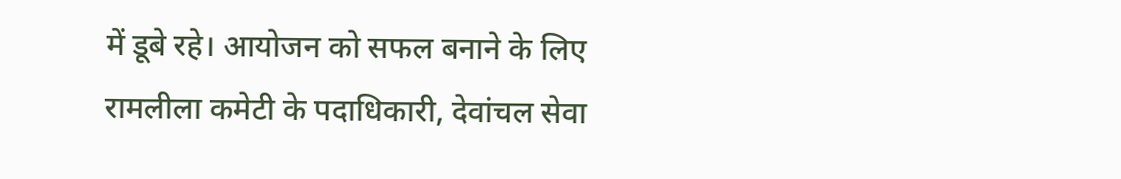में डूबे रहे। आयोजन को सफल बनाने के लिए रामलीला कमेटी के पदाधिकारी, देवांचल सेवा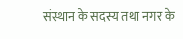संस्थान के सदस्य तथा नगर के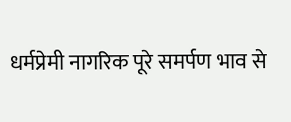धर्मप्रेमी नागरिक पूरे समर्पण भाव से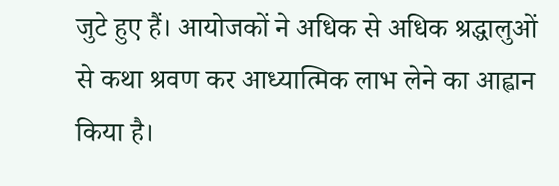जुटे हुए हैं। आयोजकों ने अधिक से अधिक श्रद्धालुओं से कथा श्रवण कर आध्यात्मिक लाभ लेने का आह्वान किया है।